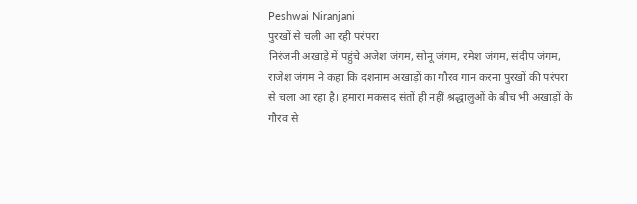Peshwai Niranjani
पुरखों से चली आ रही परंपरा
निरंजनी अखाड़े में पहुंचे अजेश जंगम, सोनू जंगम, रमेश जंगम, संदीप जंगम, राजेश जंगम ने कहा कि दशनाम अखाड़ों का गौरव गान करना पुरखों की परंपरा से चला आ रहा है। हमारा मकसद संतों ही नहीं श्रद्धालुओं के बीच भी अखाड़ों के गौरव से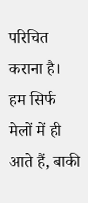परिचित कराना है। हम सिर्फ मेलों में ही आते हैं, बाकी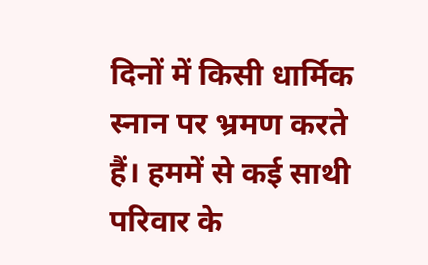दिनों में किसी धार्मिक स्नान पर भ्रमण करते हैं। हममें से कई साथी परिवार के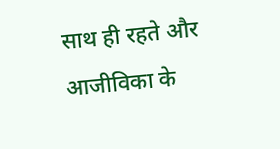साथ ही रहते और आजीविका के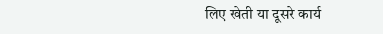लिए खेती या दूसरे कार्य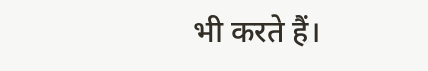भी करते हैं।